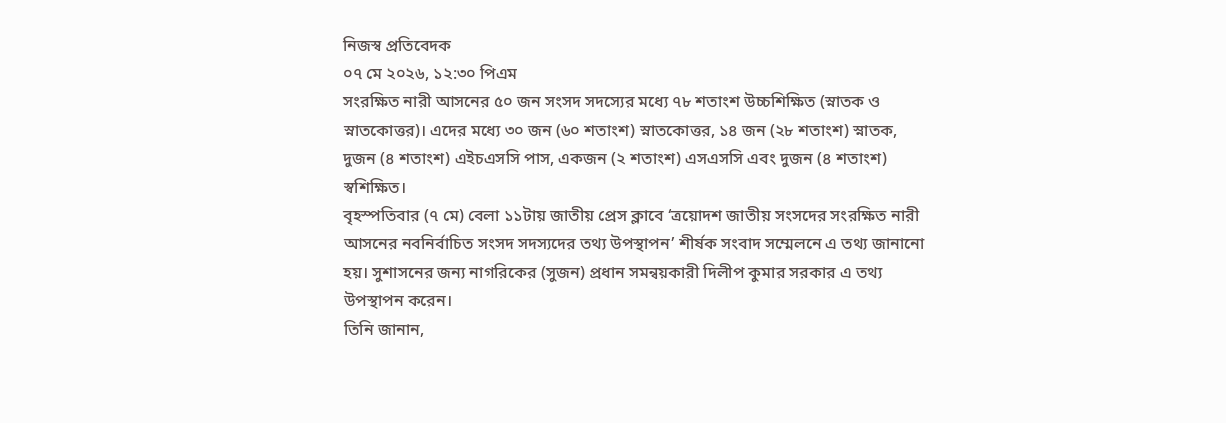নিজস্ব প্রতিবেদক
০৭ মে ২০২৬, ১২:৩০ পিএম
সংরক্ষিত নারী আসনের ৫০ জন সংসদ সদস্যের মধ্যে ৭৮ শতাংশ উচ্চশিক্ষিত (স্নাতক ও স্নাতকোত্তর)। এদের মধ্যে ৩০ জন (৬০ শতাংশ) স্নাতকোত্তর, ১৪ জন (২৮ শতাংশ) স্নাতক, দুজন (৪ শতাংশ) এইচএসসি পাস, একজন (২ শতাংশ) এসএসসি এবং দুজন (৪ শতাংশ) স্বশিক্ষিত।
বৃহস্পতিবার (৭ মে) বেলা ১১টায় জাতীয় প্রেস ক্লাবে ‘ত্রয়োদশ জাতীয় সংসদের সংরক্ষিত নারী আসনের নবনির্বাচিত সংসদ সদস্যদের তথ্য উপস্থাপন’ শীর্ষক সংবাদ সম্মেলনে এ তথ্য জানানো হয়। সুশাসনের জন্য নাগরিকের (সুজন) প্রধান সমন্বয়কারী দিলীপ কুমার সরকার এ তথ্য উপস্থাপন করেন।
তিনি জানান,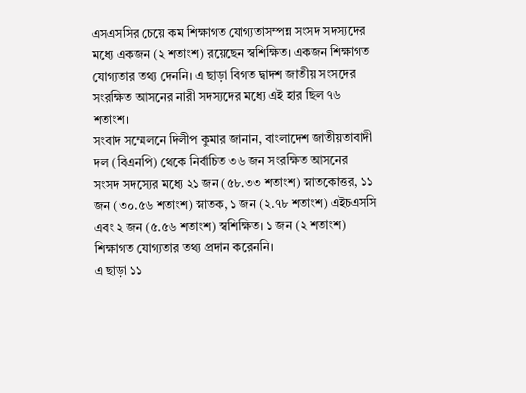এসএসসির চেয়ে কম শিক্ষাগত যোগ্যতাসম্পন্ন সংসদ সদস্যদের মধ্যে একজন (২ শতাংশ) রয়েছেন স্বশিক্ষিত। একজন শিক্ষাগত যোগ্যতার তথ্য দেননি। এ ছাড়া বিগত দ্বাদশ জাতীয় সংসদের সংরক্ষিত আসনের নারী সদস্যদের মধ্যে এই হার ছিল ৭৬ শতাংশ।
সংবাদ সম্মেলনে দিলীপ কুমার জানান, বাংলাদেশ জাতীয়তাবাদী দল (বিএনপি) থেকে নির্বাচিত ৩৬ জন সংরক্ষিত আসনের সংসদ সদস্যের মধ্যে ২১ জন (৫৮.৩৩ শতাংশ) স্নাতকোত্তর, ১১ জন (৩০.৫৬ শতাংশ) স্নাতক, ১ জন (২.৭৮ শতাংশ) এইচএসসি এবং ২ জন (৫.৫৬ শতাংশ) স্বশিক্ষিত। ১ জন (২ শতাংশ) শিক্ষাগত যোগ্যতার তথ্য প্রদান করেননি।
এ ছাড়া ১১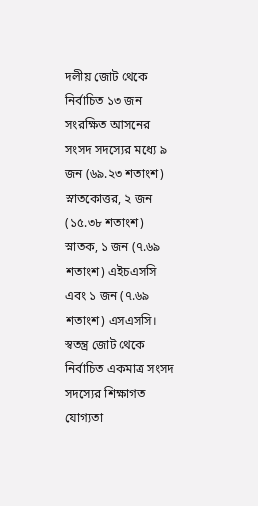দলীয় জোট থেকে নির্বাচিত ১৩ জন সংরক্ষিত আসনের সংসদ সদস্যের মধ্যে ৯ জন (৬৯.২৩ শতাংশ) স্নাতকোত্তর, ২ জন (১৫.৩৮ শতাংশ) স্নাতক, ১ জন (৭.৬৯ শতাংশ) এইচএসসি এবং ১ জন (৭.৬৯ শতাংশ) এসএসসি।
স্বতন্ত্র জোট থেকে নির্বাচিত একমাত্র সংসদ সদস্যের শিক্ষাগত যোগ্যতা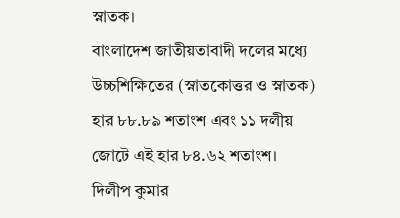স্নাতক।
বাংলাদেশ জাতীয়তাবাদী দলের মধ্যে উচ্চশিক্ষিতের (স্নাতকোত্তর ও স্নাতক) হার ৮৮.৮৯ শতাংশ এবং ১১ দলীয় জোটে এই হার ৮৪.৬২ শতাংশ।
দিলীপ কুমার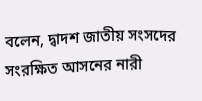বলেন, দ্বাদশ জাতীয় সংসদের সংরক্ষিত আসনের নারী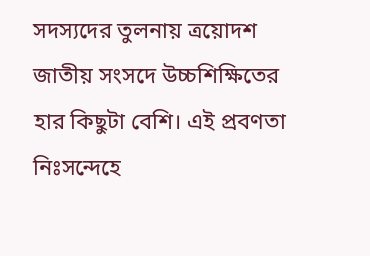সদস্যদের তুলনায় ত্রয়োদশ জাতীয় সংসদে উচ্চশিক্ষিতের হার কিছুটা বেশি। এই প্রবণতা নিঃসন্দেহে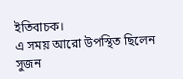ইতিবাচক।
এ সময় আরো উপস্থিত ছিলেন সুজন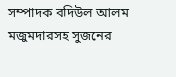সম্পাদক বদিউল আলম মজুমদারসহ সুজনের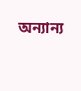অন্যান্য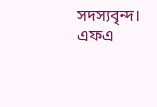সদস্যবৃন্দ।
এফএ